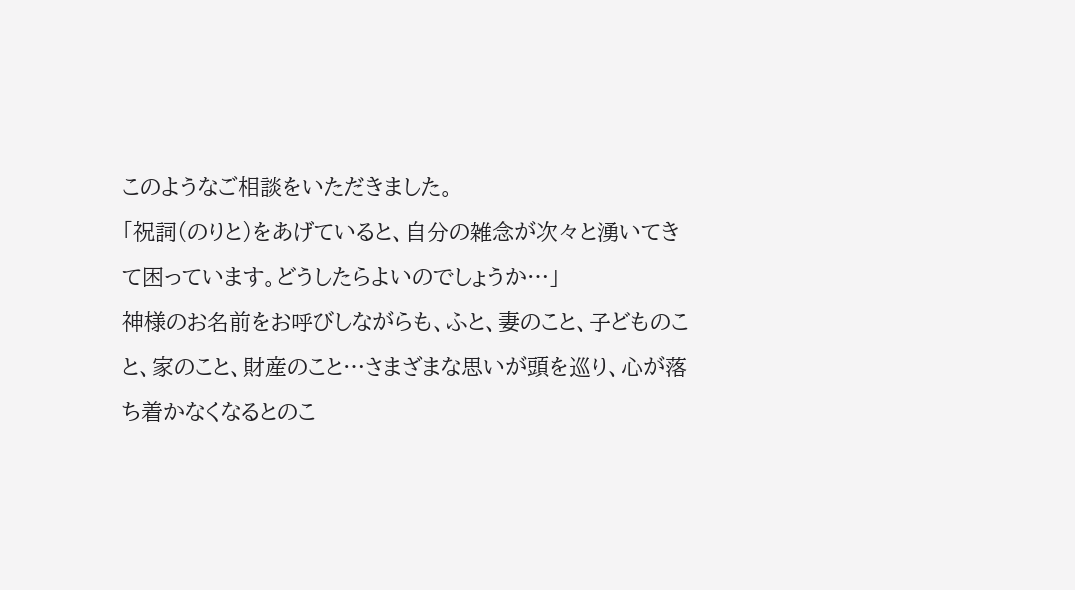このようなご相談をいただきました。
「祝詞(のりと)をあげていると、自分の雑念が次々と湧いてきて困っています。どうしたらよいのでしょうか…」
神様のお名前をお呼びしながらも、ふと、妻のこと、子どものこと、家のこと、財産のこと…さまざまな思いが頭を巡り、心が落ち着かなくなるとのこ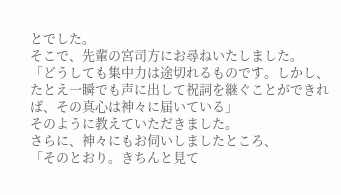とでした。
そこで、先輩の宮司方にお尋ねいたしました。
「どうしても集中力は途切れるものです。しかし、たとえ一瞬でも声に出して祝詞を継ぐことができれば、その真心は神々に届いている」
そのように教えていただきました。
さらに、神々にもお伺いしましたところ、
「そのとおり。きちんと見て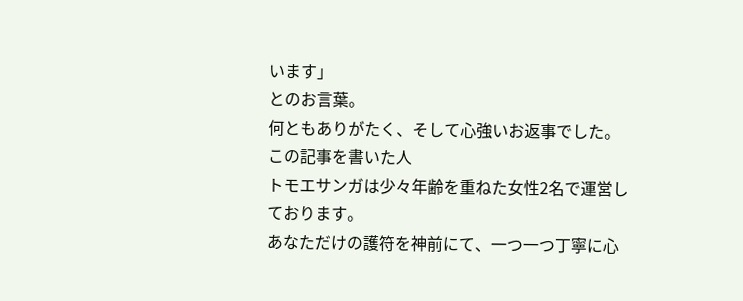います」
とのお言葉。
何ともありがたく、そして心強いお返事でした。
この記事を書いた人
トモエサンガは少々年齢を重ねた女性2名で運営しております。
あなただけの護符を神前にて、一つ一つ丁寧に心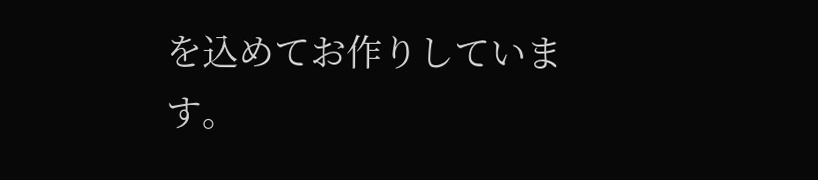を込めてお作りしています。